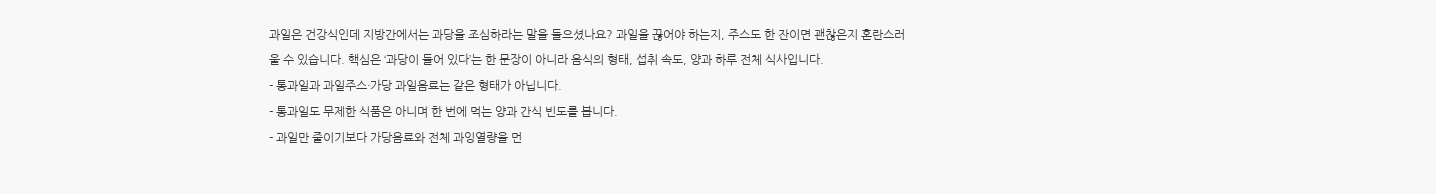과일은 건강식인데 지방간에서는 과당을 조심하라는 말을 들으셨나요? 과일을 끊어야 하는지, 주스도 한 잔이면 괜찮은지 혼란스러울 수 있습니다. 핵심은 ‘과당이 들어 있다’는 한 문장이 아니라 음식의 형태, 섭취 속도, 양과 하루 전체 식사입니다.
- 통과일과 과일주스·가당 과일음료는 같은 형태가 아닙니다.
- 통과일도 무제한 식품은 아니며 한 번에 먹는 양과 간식 빈도를 봅니다.
- 과일만 줄이기보다 가당음료와 전체 과잉열량을 먼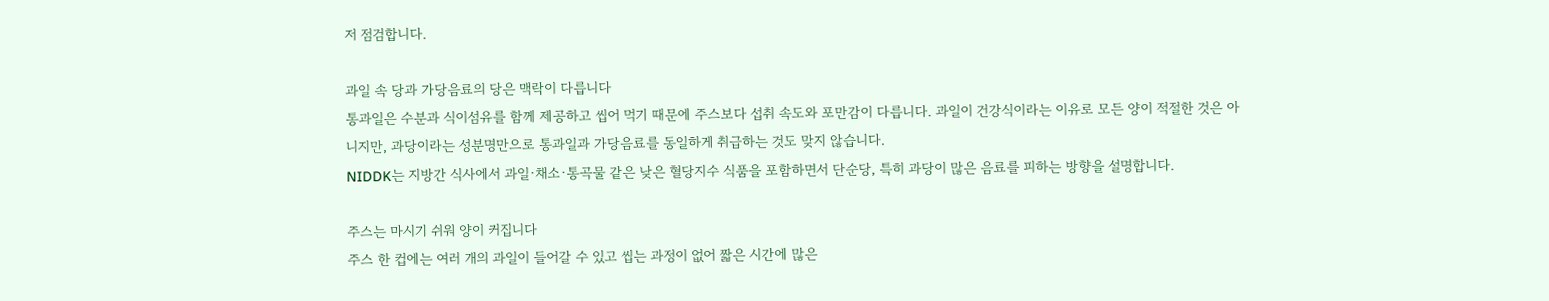저 점검합니다.

과일 속 당과 가당음료의 당은 맥락이 다릅니다
통과일은 수분과 식이섬유를 함께 제공하고 씹어 먹기 때문에 주스보다 섭취 속도와 포만감이 다릅니다. 과일이 건강식이라는 이유로 모든 양이 적절한 것은 아니지만, 과당이라는 성분명만으로 통과일과 가당음료를 동일하게 취급하는 것도 맞지 않습니다.
NIDDK는 지방간 식사에서 과일·채소·통곡물 같은 낮은 혈당지수 식품을 포함하면서 단순당, 특히 과당이 많은 음료를 피하는 방향을 설명합니다.

주스는 마시기 쉬워 양이 커집니다
주스 한 컵에는 여러 개의 과일이 들어갈 수 있고 씹는 과정이 없어 짧은 시간에 많은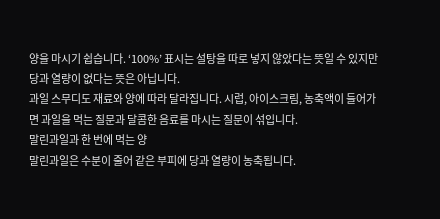양을 마시기 쉽습니다. ‘100%’ 표시는 설탕을 따로 넣지 않았다는 뜻일 수 있지만 당과 열량이 없다는 뜻은 아닙니다.
과일 스무디도 재료와 양에 따라 달라집니다. 시럽, 아이스크림, 농축액이 들어가면 과일을 먹는 질문과 달콤한 음료를 마시는 질문이 섞입니다.
말린과일과 한 번에 먹는 양
말린과일은 수분이 줄어 같은 부피에 당과 열량이 농축됩니다.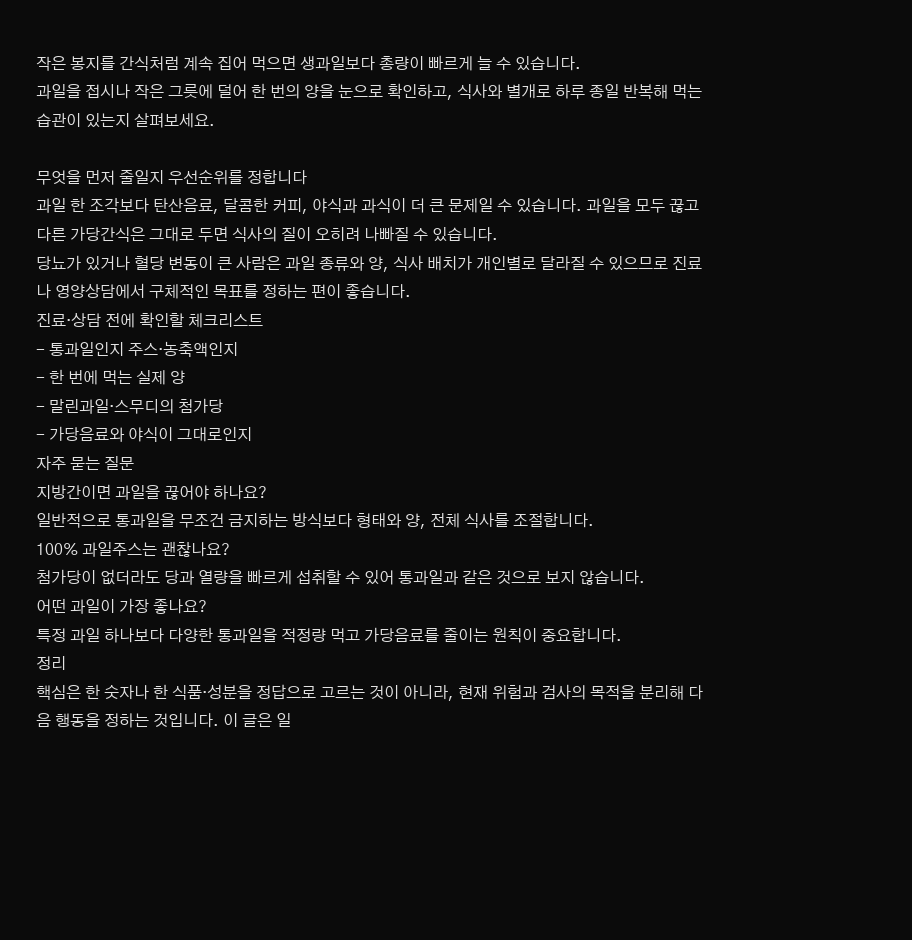작은 봉지를 간식처럼 계속 집어 먹으면 생과일보다 총량이 빠르게 늘 수 있습니다.
과일을 접시나 작은 그릇에 덜어 한 번의 양을 눈으로 확인하고, 식사와 별개로 하루 종일 반복해 먹는 습관이 있는지 살펴보세요.

무엇을 먼저 줄일지 우선순위를 정합니다
과일 한 조각보다 탄산음료, 달콤한 커피, 야식과 과식이 더 큰 문제일 수 있습니다. 과일을 모두 끊고 다른 가당간식은 그대로 두면 식사의 질이 오히려 나빠질 수 있습니다.
당뇨가 있거나 혈당 변동이 큰 사람은 과일 종류와 양, 식사 배치가 개인별로 달라질 수 있으므로 진료나 영양상담에서 구체적인 목표를 정하는 편이 좋습니다.
진료·상담 전에 확인할 체크리스트
- 통과일인지 주스·농축액인지
- 한 번에 먹는 실제 양
- 말린과일·스무디의 첨가당
- 가당음료와 야식이 그대로인지
자주 묻는 질문
지방간이면 과일을 끊어야 하나요?
일반적으로 통과일을 무조건 금지하는 방식보다 형태와 양, 전체 식사를 조절합니다.
100% 과일주스는 괜찮나요?
첨가당이 없더라도 당과 열량을 빠르게 섭취할 수 있어 통과일과 같은 것으로 보지 않습니다.
어떤 과일이 가장 좋나요?
특정 과일 하나보다 다양한 통과일을 적정량 먹고 가당음료를 줄이는 원칙이 중요합니다.
정리
핵심은 한 숫자나 한 식품·성분을 정답으로 고르는 것이 아니라, 현재 위험과 검사의 목적을 분리해 다음 행동을 정하는 것입니다. 이 글은 일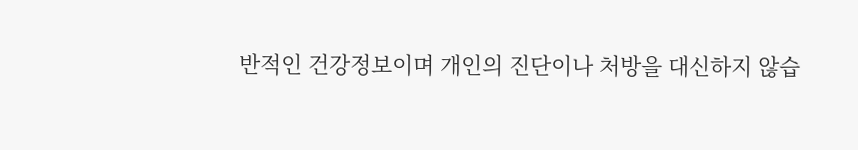반적인 건강정보이며 개인의 진단이나 처방을 대신하지 않습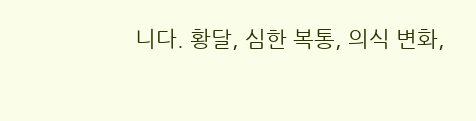니다. 황달, 심한 복통, 의식 변화,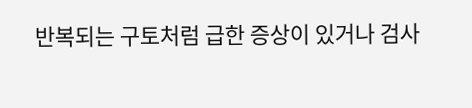반복되는 구토처럼 급한 증상이 있거나 검사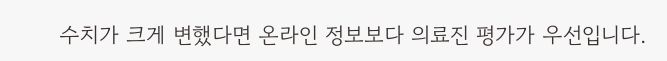수치가 크게 변했다면 온라인 정보보다 의료진 평가가 우선입니다.